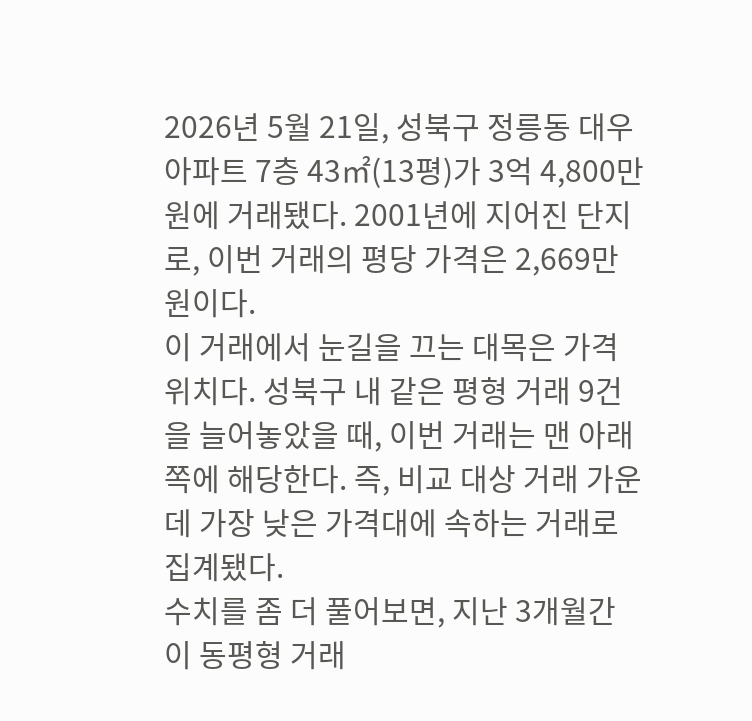2026년 5월 21일, 성북구 정릉동 대우아파트 7층 43㎡(13평)가 3억 4,800만 원에 거래됐다. 2001년에 지어진 단지로, 이번 거래의 평당 가격은 2,669만 원이다.
이 거래에서 눈길을 끄는 대목은 가격 위치다. 성북구 내 같은 평형 거래 9건을 늘어놓았을 때, 이번 거래는 맨 아래쪽에 해당한다. 즉, 비교 대상 거래 가운데 가장 낮은 가격대에 속하는 거래로 집계됐다.
수치를 좀 더 풀어보면, 지난 3개월간 이 동평형 거래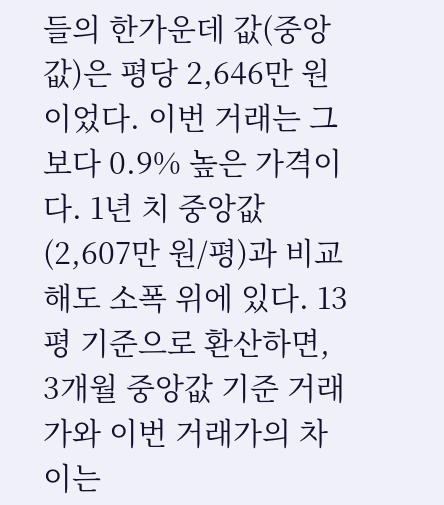들의 한가운데 값(중앙값)은 평당 2,646만 원이었다. 이번 거래는 그보다 0.9% 높은 가격이다. 1년 치 중앙값(2,607만 원/평)과 비교해도 소폭 위에 있다. 13평 기준으로 환산하면, 3개월 중앙값 기준 거래가와 이번 거래가의 차이는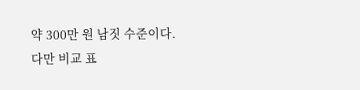약 300만 원 남짓 수준이다.
다만 비교 표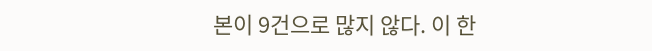본이 9건으로 많지 않다. 이 한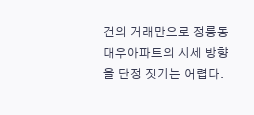건의 거래만으로 정릉동 대우아파트의 시세 방향을 단정 짓기는 어렵다.